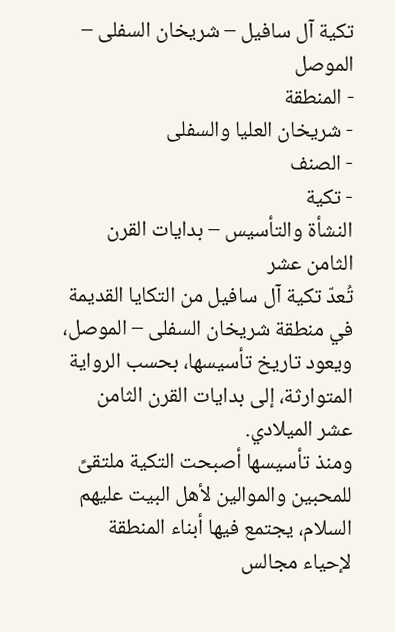تكية آل سافيل – شريخان السفلى – الموصل
- المنطقة
- شريخان العليا والسفلى
- الصنف
- تكية
النشأة والتأسيس – بدايات القرن الثامن عشر
تُعدّ تكية آل سافيل من التكايا القديمة في منطقة شريخان السفلى – الموصل، ويعود تاريخ تأسيسها، بحسب الرواية المتوارثة، إلى بدايات القرن الثامن عشر الميلادي.
ومنذ تأسيسها أصبحت التكية ملتقىً للمحبين والموالين لأهل البيت عليهم السلام، يجتمع فيها أبناء المنطقة لإحياء مجالس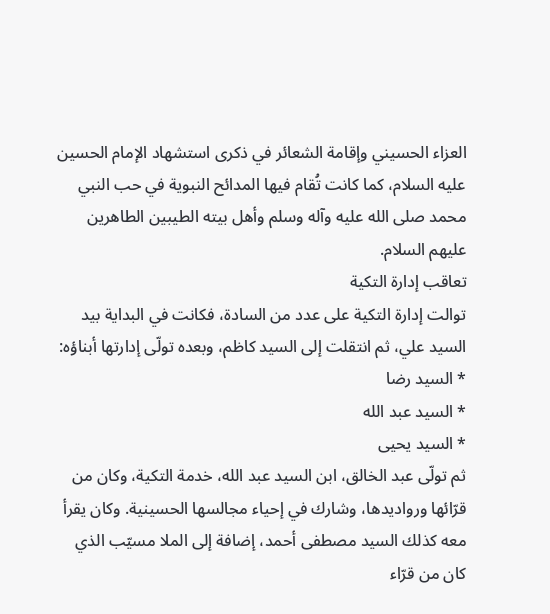العزاء الحسيني وإقامة الشعائر في ذكرى استشهاد الإمام الحسين عليه السلام، كما كانت تُقام فيها المدائح النبوية في حب النبي محمد صلى الله عليه وآله وسلم وأهل بيته الطيبين الطاهرين عليهم السلام.
تعاقب إدارة التكية
توالت إدارة التكية على عدد من السادة، فكانت في البداية بيد السيد علي، ثم انتقلت إلى السيد كاظم، وبعده تولّى إدارتها أبناؤه:
* السيد رضا
* السيد عبد الله
* السيد يحيى
ثم تولّى عبد الخالق، ابن السيد عبد الله، خدمة التكية، وكان من قرّائها ورواديدها، وشارك في إحياء مجالسها الحسينية. وكان يقرأ معه كذلك السيد مصطفى أحمد، إضافة إلى الملا مسيّب الذي كان من قرّاء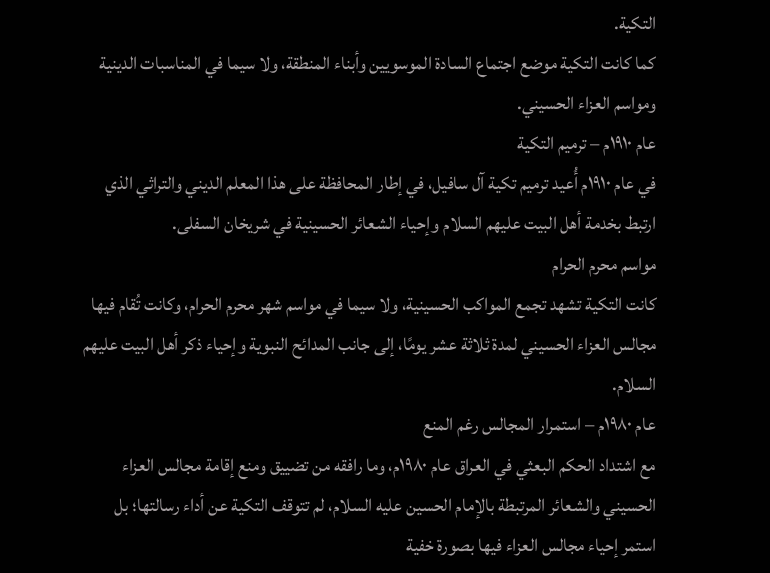التكية.
كما كانت التكية موضع اجتماع السادة الموسويين وأبناء المنطقة، ولا سيما في المناسبات الدينية ومواسم العزاء الحسيني.
عام ١٩١٠م – ترميم التكية
في عام ١٩١٠م أُعيد ترميم تكية آل سافيل، في إطار المحافظة على هذا المعلم الديني والتراثي الذي ارتبط بخدمة أهل البيت عليهم السلام وإحياء الشعائر الحسينية في شريخان السفلى.
مواسم محرم الحرام
كانت التكية تشهد تجمع المواكب الحسينية، ولا سيما في مواسم شهر محرم الحرام، وكانت تُقام فيها مجالس العزاء الحسيني لمدة ثلاثة عشر يومًا، إلى جانب المدائح النبوية وإحياء ذكر أهل البيت عليهم السلام.
عام ١٩٨٠م – استمرار المجالس رغم المنع
مع اشتداد الحكم البعثي في العراق عام ١٩٨٠م، وما رافقه من تضييق ومنع إقامة مجالس العزاء الحسيني والشعائر المرتبطة بالإمام الحسين عليه السلام، لم تتوقف التكية عن أداء رسالتها؛ بل استمر إحياء مجالس العزاء فيها بصورة خفية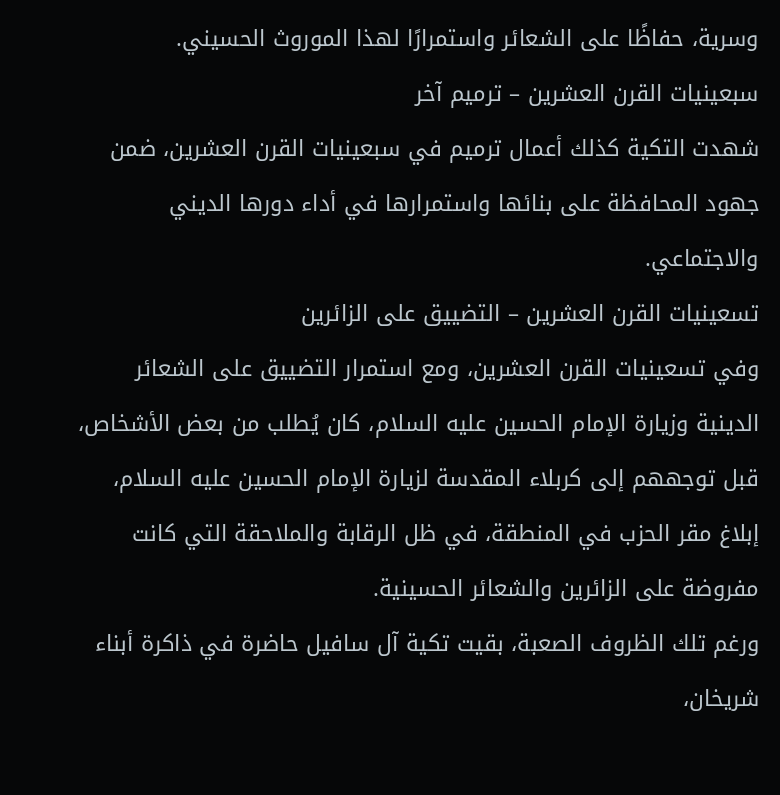وسرية، حفاظًا على الشعائر واستمرارًا لهذا الموروث الحسيني.
سبعينيات القرن العشرين – ترميم آخر
شهدت التكية كذلك أعمال ترميم في سبعينيات القرن العشرين، ضمن جهود المحافظة على بنائها واستمرارها في أداء دورها الديني والاجتماعي.
تسعينيات القرن العشرين – التضييق على الزائرين
وفي تسعينيات القرن العشرين، ومع استمرار التضييق على الشعائر الدينية وزيارة الإمام الحسين عليه السلام، كان يُطلب من بعض الأشخاص، قبل توجههم إلى كربلاء المقدسة لزيارة الإمام الحسين عليه السلام، إبلاغ مقر الحزب في المنطقة، في ظل الرقابة والملاحقة التي كانت مفروضة على الزائرين والشعائر الحسينية.
ورغم تلك الظروف الصعبة، بقيت تكية آل سافيل حاضرة في ذاكرة أبناء شريخان،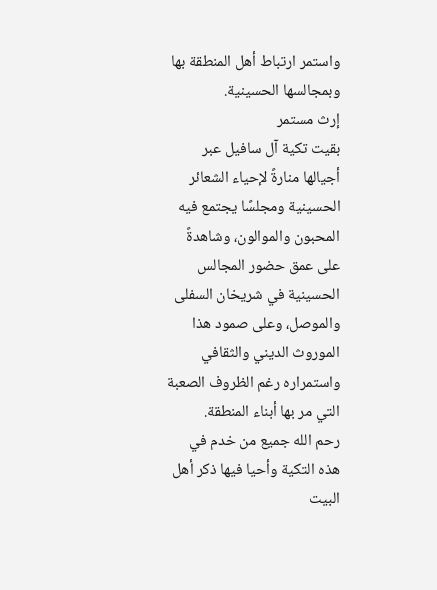واستمر ارتباط أهل المنطقة بها وبمجالسها الحسينية.
إرث مستمر
بقيت تكية آل سافيل عبر أجيالها منارةً لإحياء الشعائر الحسينية ومجلسًا يجتمع فيه المحبون والموالون، وشاهدةً على عمق حضور المجالس الحسينية في شريخان السفلى والموصل، وعلى صمود هذا الموروث الديني والثقافي واستمراره رغم الظروف الصعبة التي مر بها أبناء المنطقة.
رحم الله جميع من خدم في هذه التكية وأحيا فيها ذكر أهل البيت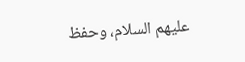عليهم السلام، وحفظ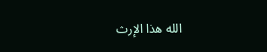الله هذا الإرث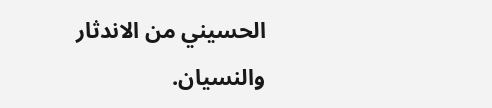الحسيني من الاندثار والنسيان.